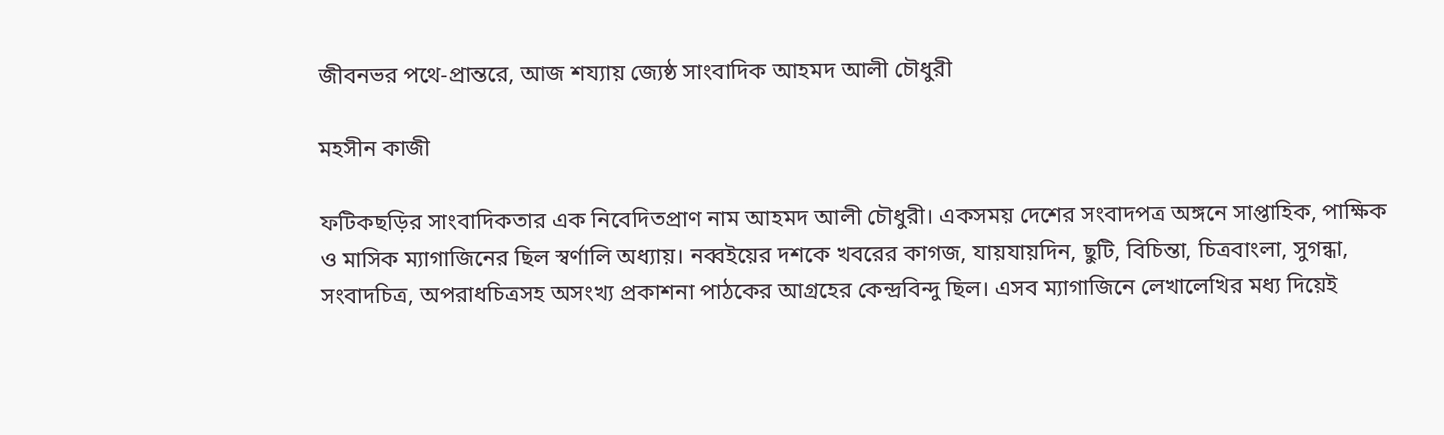জীবনভর পথে-প্রান্তরে, আজ শয্যায় জ্যেষ্ঠ সাংবাদিক আহমদ আলী চৌধুরী

মহসীন কাজী

ফটিকছড়ির সাংবাদিকতার এক নিবেদিতপ্রাণ নাম আহমদ আলী চৌধুরী। একসময় দেশের সংবাদপত্র অঙ্গনে সাপ্তাহিক, পাক্ষিক ও মাসিক ম্যাগাজিনের ছিল স্বর্ণালি অধ্যায়। নব্বইয়ের দশকে খবরের কাগজ, যায়যায়দিন, ছুটি, বিচিন্তা, চিত্রবাংলা, সুগন্ধা, সংবাদচিত্র, অপরাধচিত্রসহ অসংখ্য প্রকাশনা পাঠকের আগ্রহের কেন্দ্রবিন্দু ছিল। এসব ম্যাগাজিনে লেখালেখির মধ্য দিয়েই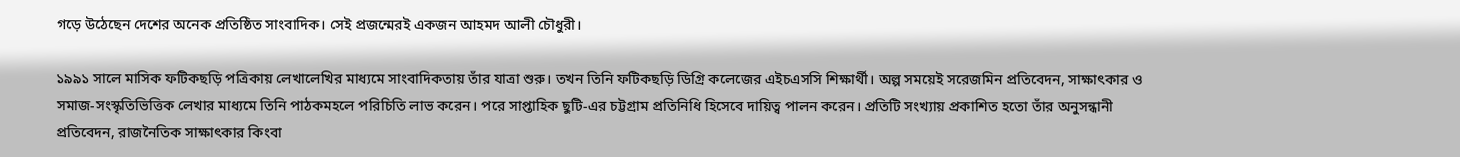গড়ে উঠেছেন দেশের অনেক প্রতিষ্ঠিত সাংবাদিক। সেই প্রজন্মেরই একজন আহমদ আলী চৌধুরী।

১৯৯১ সালে মাসিক ফটিকছড়ি পত্রিকায় লেখালেখির মাধ্যমে সাংবাদিকতায় তাঁর যাত্রা শুরু। তখন তিনি ফটিকছড়ি ডিগ্রি কলেজের এইচএসসি শিক্ষার্থী। অল্প সময়েই সরেজমিন প্রতিবেদন, সাক্ষাৎকার ও সমাজ-সংস্কৃতিভিত্তিক লেখার মাধ্যমে তিনি পাঠকমহলে পরিচিতি লাভ করেন। পরে সাপ্তাহিক ছুটি-এর চট্টগ্রাম প্রতিনিধি হিসেবে দায়িত্ব পালন করেন। প্রতিটি সংখ্যায় প্রকাশিত হতো তাঁর অনুসন্ধানী প্রতিবেদন, রাজনৈতিক সাক্ষাৎকার কিংবা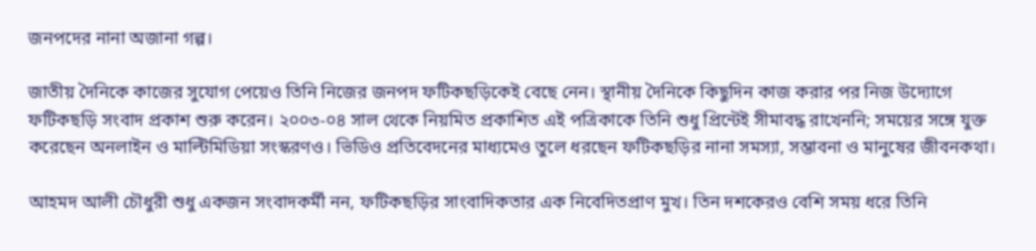জনপদের নানা অজানা গল্প।

জাতীয় দৈনিকে কাজের সুযোগ পেয়েও তিনি নিজের জনপদ ফটিকছড়িকেই বেছে নেন। স্থানীয় দৈনিকে কিছুদিন কাজ করার পর নিজ উদ্যোগে ফটিকছড়ি সংবাদ প্রকাশ শুরু করেন। ২০০৩-০৪ সাল থেকে নিয়মিত প্রকাশিত এই পত্রিকাকে তিনি শুধু প্রিন্টেই সীমাবদ্ধ রাখেননি; সময়ের সঙ্গে যুক্ত করেছেন অনলাইন ও মাল্টিমিডিয়া সংস্করণও। ভিডিও প্রতিবেদনের মাধ্যমেও তুলে ধরছেন ফটিকছড়ির নানা সমস্যা, সম্ভাবনা ও মানুষের জীবনকথা।

আহমদ আলী চৌধুরী শুধু একজন সংবাদকর্মী নন, ফটিকছড়ির সাংবাদিকতার এক নিবেদিতপ্রাণ মুখ। তিন দশকেরও বেশি সময় ধরে তিনি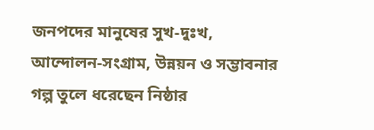জনপদের মানুষের সুখ-দুঃখ, আন্দোলন-সংগ্রাম, উন্নয়ন ও সম্ভাবনার গল্প তুলে ধরেছেন নিষ্ঠার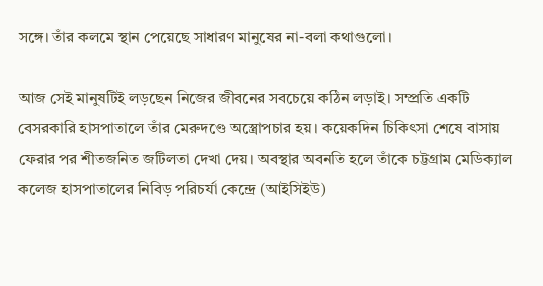সঙ্গে। তাঁর কলমে স্থান পেয়েছে সাধারণ মানুষের না-বলা কথাগুলো।

আজ সেই মানুষটিই লড়ছেন নিজের জীবনের সবচেয়ে কঠিন লড়াই। সম্প্রতি একটি বেসরকারি হাসপাতালে তাঁর মেরুদণ্ডে অস্ত্রোপচার হয়। কয়েকদিন চিকিৎসা শেষে বাসায় ফেরার পর শীতজনিত জটিলতা দেখা দেয়। অবস্থার অবনতি হলে তাঁকে চট্টগ্রাম মেডিক্যাল কলেজ হাসপাতালের নিবিড় পরিচর্যা কেন্দ্রে (আইসিইউ)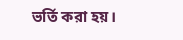ভর্তি করা হয়।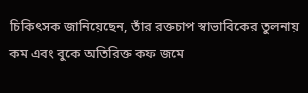চিকিৎসক জানিয়েছেন, তাঁর রক্তচাপ স্বাভাবিকের তুলনায় কম এবং বুকে অতিরিক্ত কফ জমে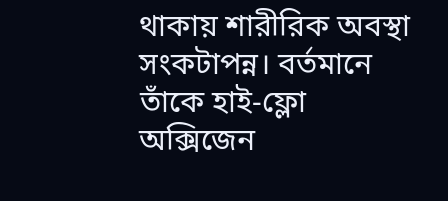থাকায় শারীরিক অবস্থা সংকটাপন্ন। বর্তমানে তাঁকে হাই-ফ্লো অক্সিজেন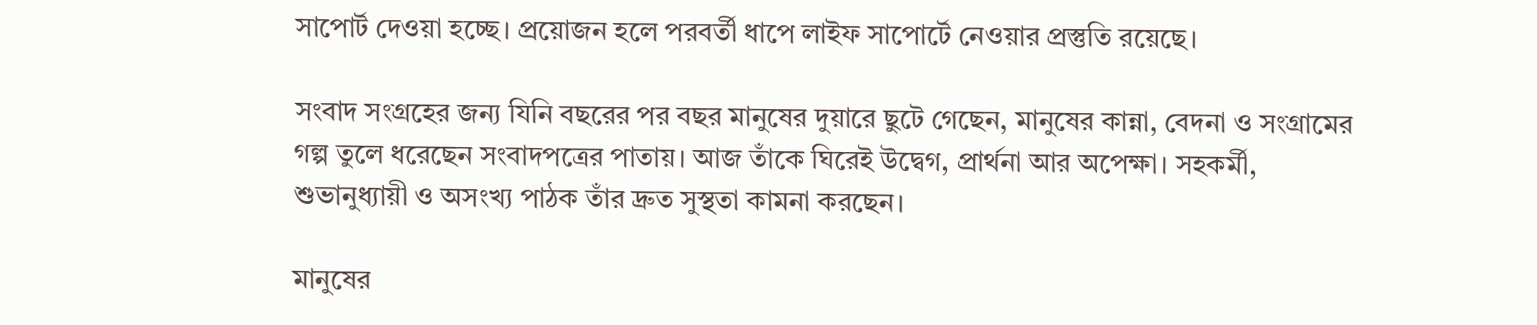সাপোর্ট দেওয়া হচ্ছে। প্রয়োজন হলে পরবর্তী ধাপে লাইফ সাপোর্টে নেওয়ার প্রস্তুতি রয়েছে।

সংবাদ সংগ্রহের জন্য যিনি বছরের পর বছর মানুষের দুয়ারে ছুটে গেছেন, মানুষের কান্না, বেদনা ও সংগ্রামের গল্প তুলে ধরেছেন সংবাদপত্রের পাতায়। আজ তাঁকে ঘিরেই উদ্বেগ, প্রার্থনা আর অপেক্ষা। সহকর্মী, শুভানুধ্যায়ী ও অসংখ্য পাঠক তাঁর দ্রুত সুস্থতা কামনা করছেন।

মানুষের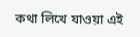কথা লিখে যাওয়া এই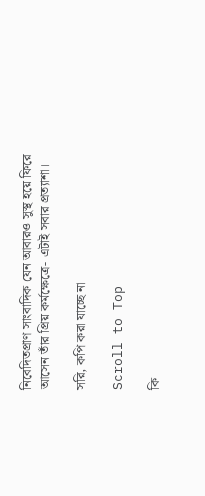নিবেদিতপ্রাণ সাংবাদিক যেন আবারও সুস্থ হয়ে ফিরে আসেন তাঁর প্রিয় কর্মক্ষেত্রে- এটাই সবার প্রত্যাশা।

সরি, কপি করা যাচ্ছে না

Scroll to Top

কি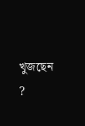খুজছেন ?